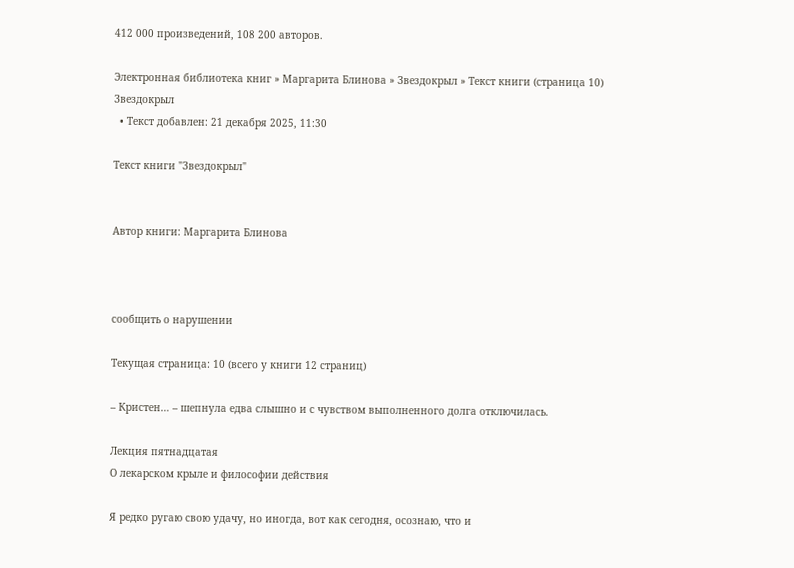412 000 произведений, 108 200 авторов.

Электронная библиотека книг » Маргарита Блинова » Звездокрыл » Текст книги (страница 10)
Звездокрыл
  • Текст добавлен: 21 декабря 2025, 11:30

Текст книги "Звездокрыл"


Автор книги: Маргарита Блинова



сообщить о нарушении

Текущая страница: 10 (всего у книги 12 страниц)

– Кристен… – шепнула едва слышно и с чувством выполненного долга отключилась.

Лекция пятнадцатая
О лекарском крыле и философии действия

Я редко ругаю свою удачу, но иногда, вот как сегодня, осознаю, что и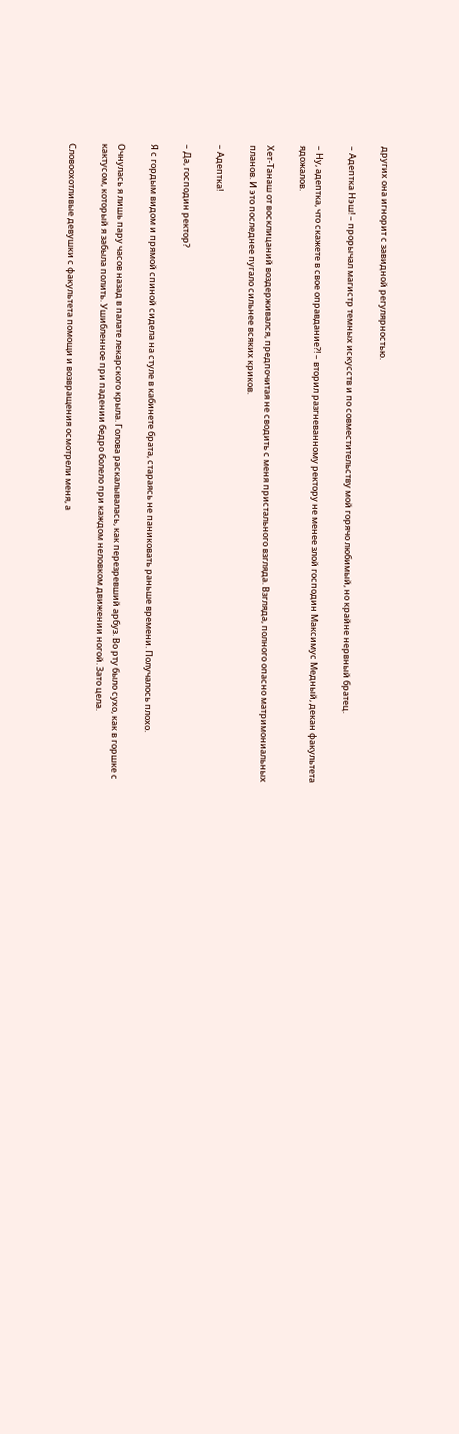других она игнорит с завидной регулярностью.

– Адептка Нэш! – прорычал магистр темных искусств и по совместительству мой горячо любимый, но крайне нервный братец.

– Ну, адептка, что скажете в свое оправдание?! – вторил разгневанному ректору не менее злой господин Максимус Медный, декан факультета ядожалов.

Хет-Танаш от восклицаний воздерживался, предпочитая не сводить с меня пристального взгляда. Взгляда, полного опасно матримониальных планов. И это последнее пугало сильнее всяких криков.

– Адептка!

– Да, господин ректор?

Я с гордым видом и прямой спиной сидела на стуле в кабинете брата, стараясь не паниковать раньше времени. Получалось плохо.

Очнулась я лишь пару часов назад в палате лекарского крыла. Голова раскалывалась, как перезревший арбуз. Во рту было сухо, как в горшке с кактусом, который я забыла полить. Ушибленное при падении бедро болело при каждом неловком движении ногой. Зато цела.

Словоохотливые девушки с факультета помощи и возвращения осмотрели меня, а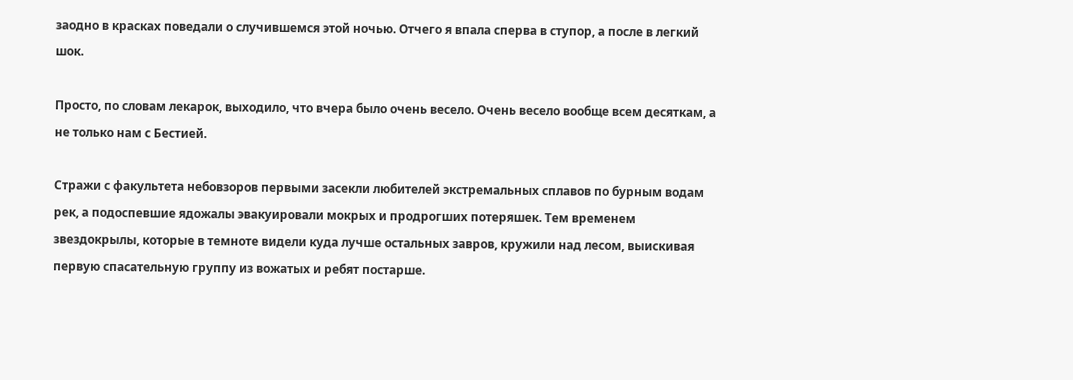заодно в красках поведали о случившемся этой ночью. Отчего я впала сперва в ступор, а после в легкий шок.

Просто, по словам лекарок, выходило, что вчера было очень весело. Очень весело вообще всем десяткам, а не только нам с Бестией.

Стражи с факультета небовзоров первыми засекли любителей экстремальных сплавов по бурным водам рек, а подоспевшие ядожалы эвакуировали мокрых и продрогших потеряшек. Тем временем звездокрылы, которые в темноте видели куда лучше остальных завров, кружили над лесом, выискивая первую спасательную группу из вожатых и ребят постарше.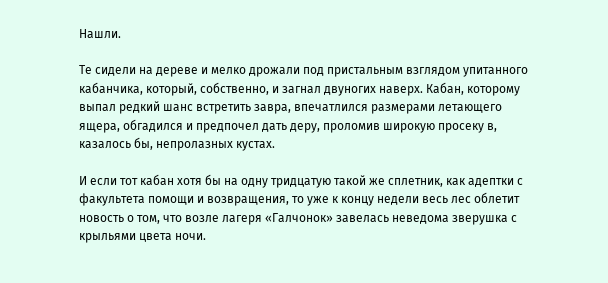Нашли.

Те сидели на дереве и мелко дрожали под пристальным взглядом упитанного кабанчика, который, собственно, и загнал двуногих наверх. Кабан, которому выпал редкий шанс встретить завра, впечатлился размерами летающего ящера, обгадился и предпочел дать деру, проломив широкую просеку в, казалось бы, непролазных кустах.

И если тот кабан хотя бы на одну тридцатую такой же сплетник, как адептки с факультета помощи и возвращения, то уже к концу недели весь лес облетит новость о том, что возле лагеря «Галчонок» завелась неведома зверушка с крыльями цвета ночи.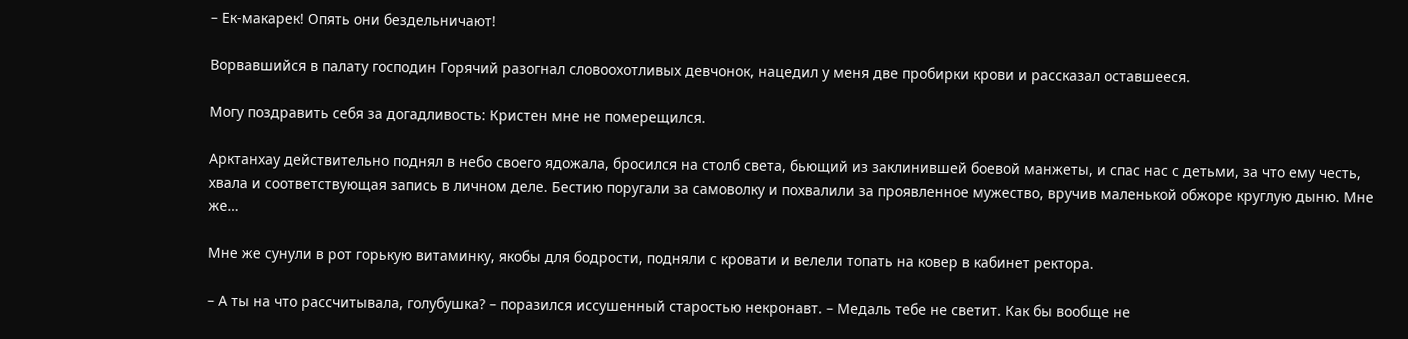– Ек-макарек! Опять они бездельничают!

Ворвавшийся в палату господин Горячий разогнал словоохотливых девчонок, нацедил у меня две пробирки крови и рассказал оставшееся.

Могу поздравить себя за догадливость: Кристен мне не померещился.

Арктанхау действительно поднял в небо своего ядожала, бросился на столб света, бьющий из заклинившей боевой манжеты, и спас нас с детьми, за что ему честь, хвала и соответствующая запись в личном деле. Бестию поругали за самоволку и похвалили за проявленное мужество, вручив маленькой обжоре круглую дыню. Мне же…

Мне же сунули в рот горькую витаминку, якобы для бодрости, подняли с кровати и велели топать на ковер в кабинет ректора.

– А ты на что рассчитывала, голубушка? – поразился иссушенный старостью некронавт. – Медаль тебе не светит. Как бы вообще не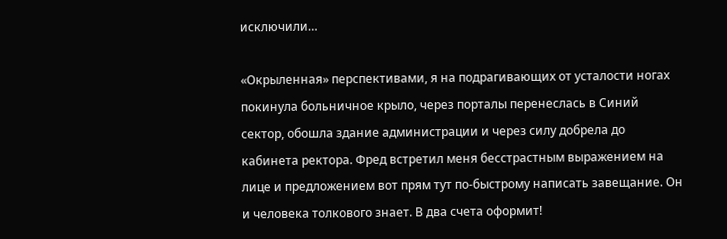исключили…

«Окрыленная» перспективами, я на подрагивающих от усталости ногах покинула больничное крыло, через порталы перенеслась в Синий сектор, обошла здание администрации и через силу добрела до кабинета ректора. Фред встретил меня бесстрастным выражением на лице и предложением вот прям тут по-быстрому написать завещание. Он и человека толкового знает. В два счета оформит!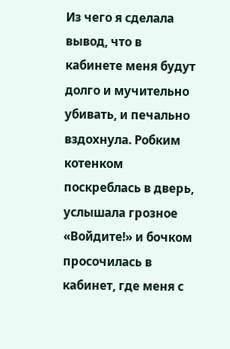Из чего я сделала вывод, что в кабинете меня будут долго и мучительно убивать, и печально вздохнула. Робким котенком поскреблась в дверь, услышала грозное «Войдите!» и бочком просочилась в кабинет, где меня с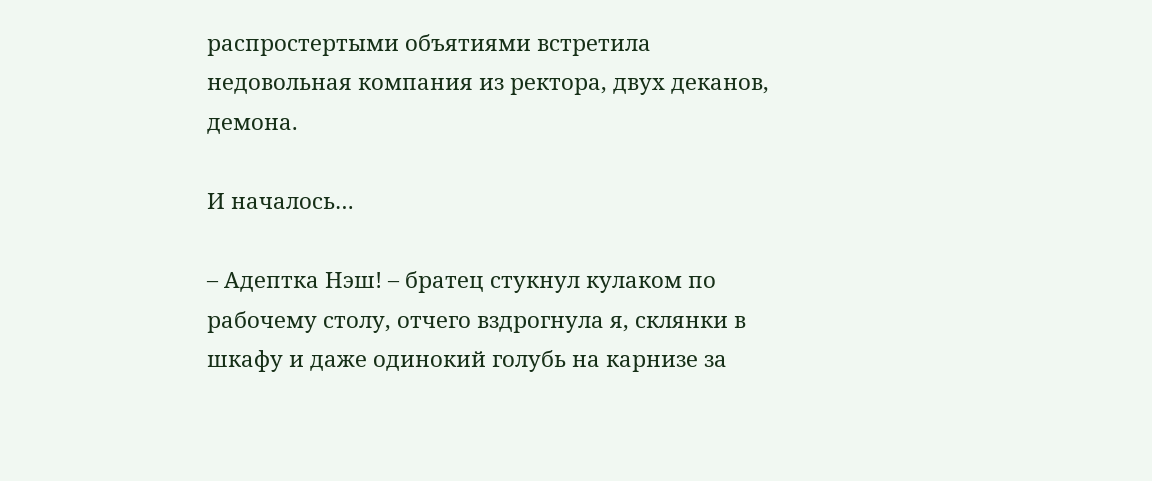распростертыми объятиями встретила недовольная компания из ректора, двух деканов, демона.

И началось…

– Адептка Нэш! – братец стукнул кулаком по рабочему столу, отчего вздрогнула я, склянки в шкафу и даже одинокий голубь на карнизе за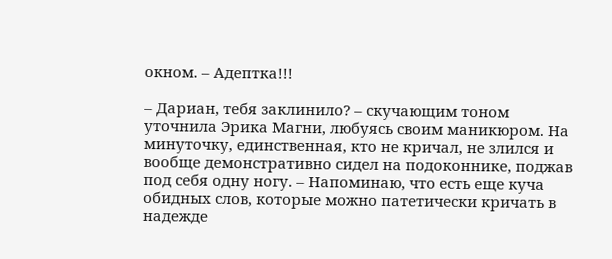окном. – Адептка!!!

– Дариан, тебя заклинило? – скучающим тоном уточнила Эрика Магни, любуясь своим маникюром. На минуточку, единственная, кто не кричал, не злился и вообще демонстративно сидел на подоконнике, поджав под себя одну ногу. – Напоминаю, что есть еще куча обидных слов, которые можно патетически кричать в надежде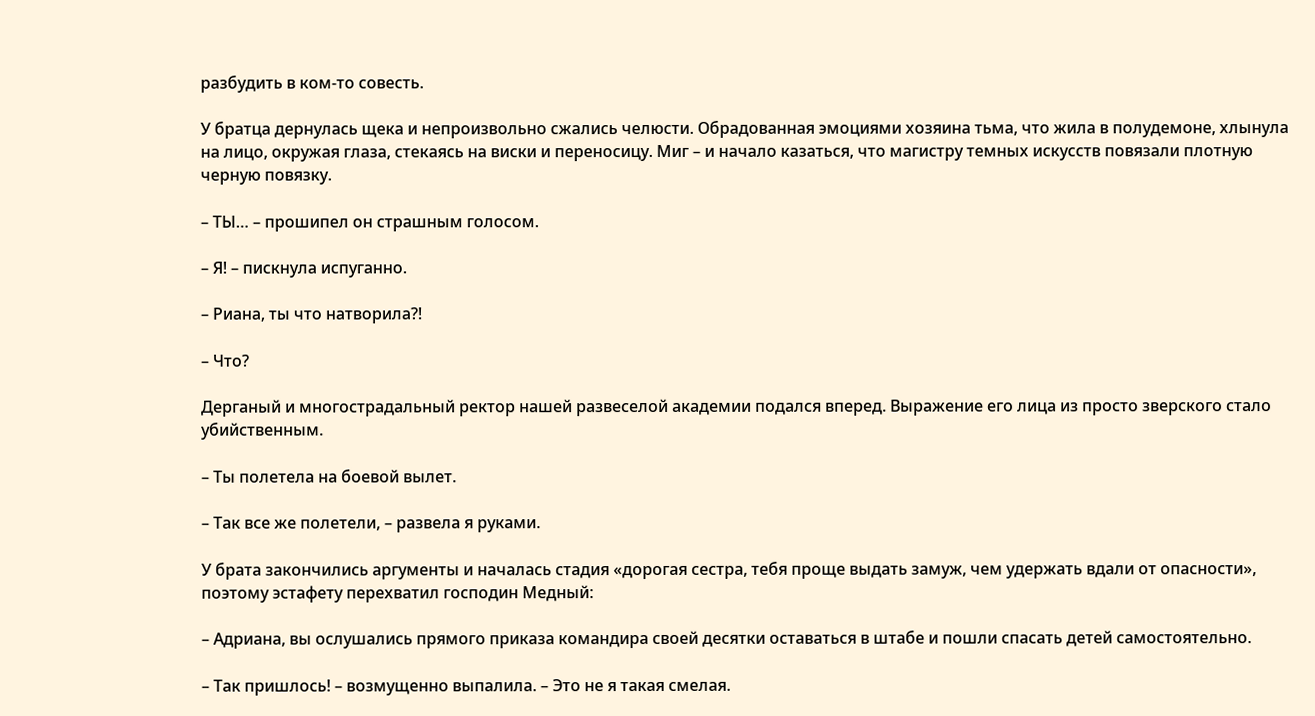разбудить в ком-то совесть.

У братца дернулась щека и непроизвольно сжались челюсти. Обрадованная эмоциями хозяина тьма, что жила в полудемоне, хлынула на лицо, окружая глаза, стекаясь на виски и переносицу. Миг – и начало казаться, что магистру темных искусств повязали плотную черную повязку.

– ТЫ… – прошипел он страшным голосом.

– Я! – пискнула испуганно.

– Риана, ты что натворила?!

– Что?

Дерганый и многострадальный ректор нашей развеселой академии подался вперед. Выражение его лица из просто зверского стало убийственным.

– Ты полетела на боевой вылет.

– Так все же полетели, – развела я руками.

У брата закончились аргументы и началась стадия «дорогая сестра, тебя проще выдать замуж, чем удержать вдали от опасности», поэтому эстафету перехватил господин Медный:

– Адриана, вы ослушались прямого приказа командира своей десятки оставаться в штабе и пошли спасать детей самостоятельно.

– Так пришлось! – возмущенно выпалила. – Это не я такая смелая.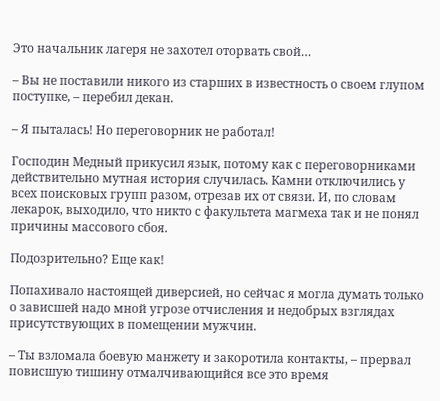Это начальник лагеря не захотел оторвать свой…

– Вы не поставили никого из старших в известность о своем глупом поступке, – перебил декан.

– Я пыталась! Но переговорник не работал!

Господин Медный прикусил язык, потому как с переговорниками действительно мутная история случилась. Камни отключились у всех поисковых групп разом, отрезав их от связи. И, по словам лекарок, выходило, что никто с факультета магмеха так и не понял причины массового сбоя.

Подозрительно? Еще как!

Попахивало настоящей диверсией, но сейчас я могла думать только о зависшей надо мной угрозе отчисления и недобрых взглядах присутствующих в помещении мужчин.

– Ты взломала боевую манжету и закоротила контакты, – прервал повисшую тишину отмалчивающийся все это время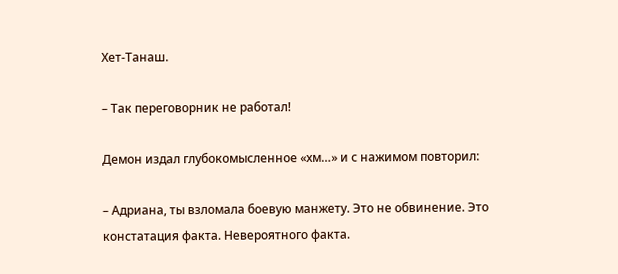Хет-Танаш.

– Так переговорник не работал!

Демон издал глубокомысленное «хм…» и с нажимом повторил:

– Адриана, ты взломала боевую манжету. Это не обвинение. Это констатация факта. Невероятного факта.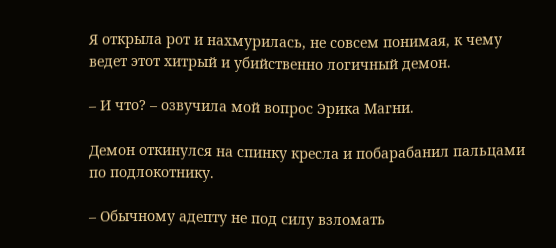Я открыла рот и нахмурилась, не совсем понимая, к чему ведет этот хитрый и убийственно логичный демон.

– И что? – озвучила мой вопрос Эрика Магни.

Демон откинулся на спинку кресла и побарабанил пальцами по подлокотнику.

– Обычному адепту не под силу взломать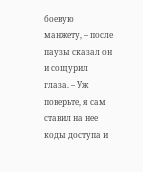боевую манжету, – после паузы сказал он и сощурил глаза. – Уж поверьте, я сам ставил на нее коды доступа и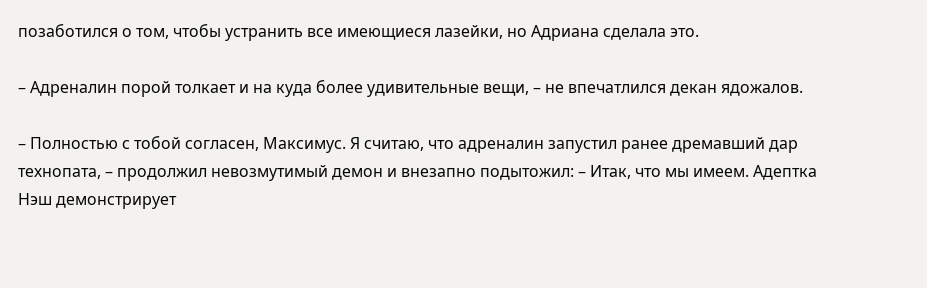позаботился о том, чтобы устранить все имеющиеся лазейки, но Адриана сделала это.

– Адреналин порой толкает и на куда более удивительные вещи, – не впечатлился декан ядожалов.

– Полностью с тобой согласен, Максимус. Я считаю, что адреналин запустил ранее дремавший дар технопата, – продолжил невозмутимый демон и внезапно подытожил: – Итак, что мы имеем. Адептка Нэш демонстрирует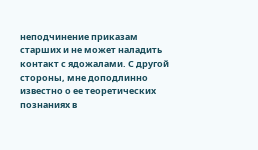неподчинение приказам старших и не может наладить контакт с ядожалами. С другой стороны, мне доподлинно известно о ее теоретических познаниях в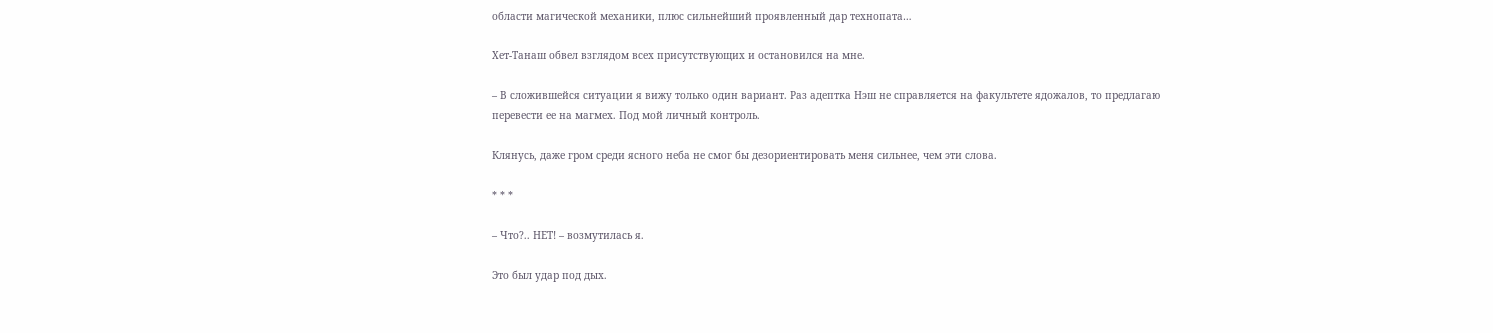области магической механики, плюс сильнейший проявленный дар технопата…

Хет-Танаш обвел взглядом всех присутствующих и остановился на мне.

– В сложившейся ситуации я вижу только один вариант. Раз адептка Нэш не справляется на факультете ядожалов, то предлагаю перевести ее на магмех. Под мой личный контроль.

Клянусь, даже гром среди ясного неба не смог бы дезориентировать меня сильнее, чем эти слова.

* * *

– Что?.. НЕТ! – возмутилась я.

Это был удар под дых.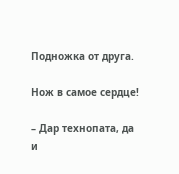Подножка от друга.

Нож в самое сердце!

– Дар технопата, да и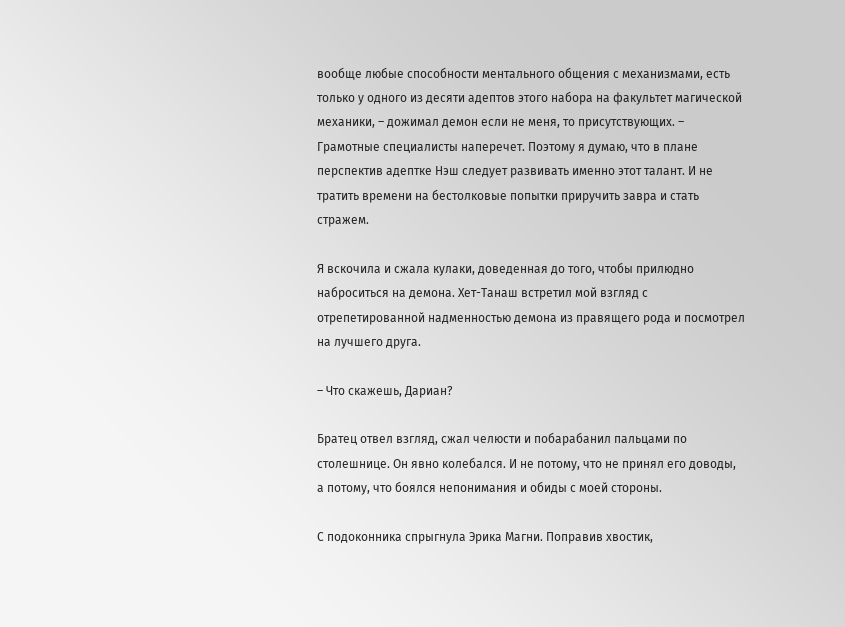вообще любые способности ментального общения с механизмами, есть только у одного из десяти адептов этого набора на факультет магической механики, – дожимал демон если не меня, то присутствующих. – Грамотные специалисты наперечет. Поэтому я думаю, что в плане перспектив адептке Нэш следует развивать именно этот талант. И не тратить времени на бестолковые попытки приручить завра и стать стражем.

Я вскочила и сжала кулаки, доведенная до того, чтобы прилюдно наброситься на демона. Хет-Танаш встретил мой взгляд с отрепетированной надменностью демона из правящего рода и посмотрел на лучшего друга.

– Что скажешь, Дариан?

Братец отвел взгляд, сжал челюсти и побарабанил пальцами по столешнице. Он явно колебался. И не потому, что не принял его доводы, а потому, что боялся непонимания и обиды с моей стороны.

С подоконника спрыгнула Эрика Магни. Поправив хвостик,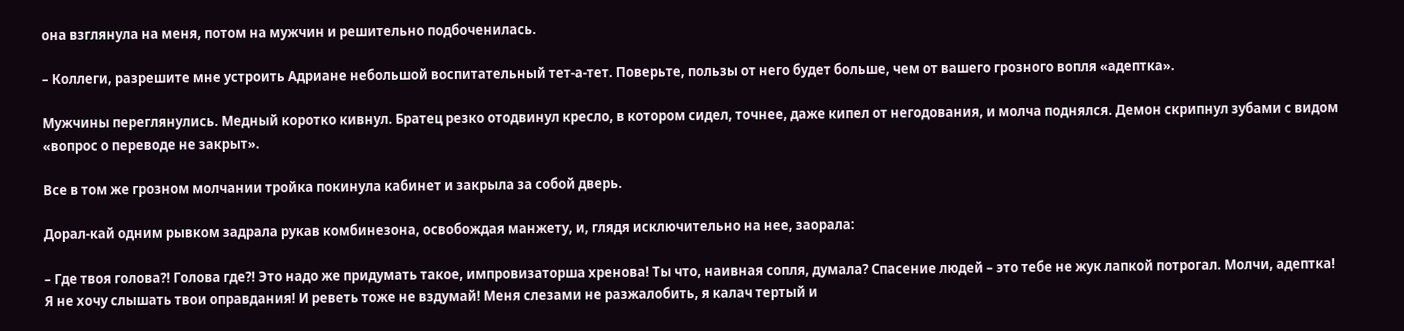она взглянула на меня, потом на мужчин и решительно подбоченилась.

– Коллеги, разрешите мне устроить Адриане небольшой воспитательный тет-а-тет. Поверьте, пользы от него будет больше, чем от вашего грозного вопля «адептка».

Мужчины переглянулись. Медный коротко кивнул. Братец резко отодвинул кресло, в котором сидел, точнее, даже кипел от негодования, и молча поднялся. Демон скрипнул зубами с видом «вопрос о переводе не закрыт».

Все в том же грозном молчании тройка покинула кабинет и закрыла за собой дверь.

Дорал-кай одним рывком задрала рукав комбинезона, освобождая манжету, и, глядя исключительно на нее, заорала:

– Где твоя голова?! Голова где?! Это надо же придумать такое, импровизаторша хренова! Ты что, наивная сопля, думала? Спасение людей – это тебе не жук лапкой потрогал. Молчи, адептка! Я не хочу слышать твои оправдания! И реветь тоже не вздумай! Меня слезами не разжалобить, я калач тертый и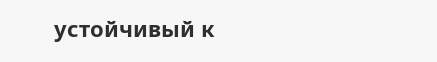устойчивый к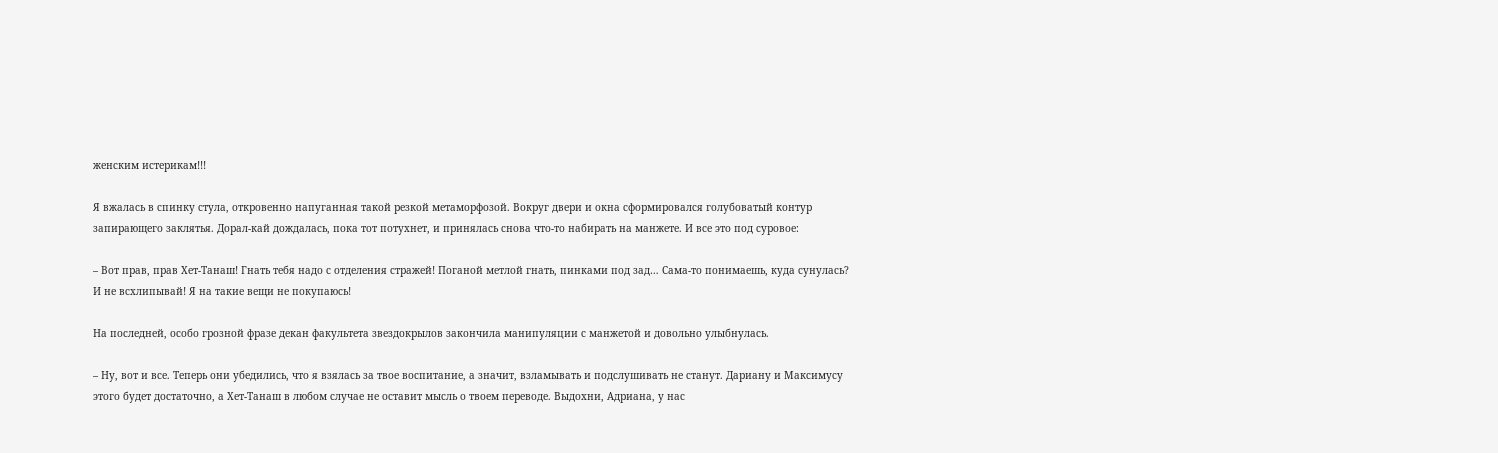женским истерикам!!!

Я вжалась в спинку стула, откровенно напуганная такой резкой метаморфозой. Вокруг двери и окна сформировался голубоватый контур запирающего заклятья. Дорал-кай дождалась, пока тот потухнет, и принялась снова что-то набирать на манжете. И все это под суровое:

– Вот прав, прав Хет-Танаш! Гнать тебя надо с отделения стражей! Поганой метлой гнать, пинками под зад… Сама-то понимаешь, куда сунулась? И не всхлипывай! Я на такие вещи не покупаюсь!

На последней, особо грозной фразе декан факультета звездокрылов закончила манипуляции с манжетой и довольно улыбнулась.

– Ну, вот и все. Теперь они убедились, что я взялась за твое воспитание, а значит, взламывать и подслушивать не станут. Дариану и Максимусу этого будет достаточно, а Хет-Танаш в любом случае не оставит мысль о твоем переводе. Выдохни, Адриана, у нас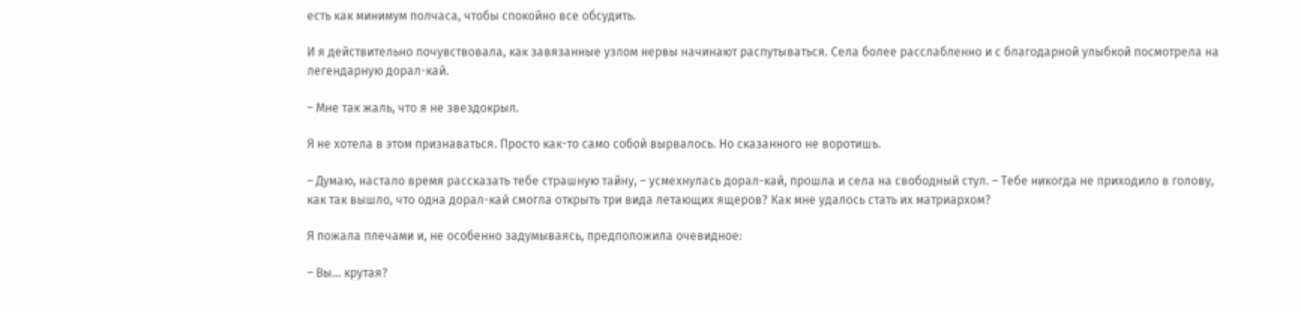есть как минимум полчаса, чтобы спокойно все обсудить.

И я действительно почувствовала, как завязанные узлом нервы начинают распутываться. Села более расслабленно и с благодарной улыбкой посмотрела на легендарную дорал-кай.

– Мне так жаль, что я не звездокрыл.

Я не хотела в этом признаваться. Просто как-то само собой вырвалось. Но сказанного не воротишь.

– Думаю, настало время рассказать тебе страшную тайну, – усмехнулась дорал-кай, прошла и села на свободный стул. – Тебе никогда не приходило в голову, как так вышло, что одна дорал-кай смогла открыть три вида летающих ящеров? Как мне удалось стать их матриархом?

Я пожала плечами и, не особенно задумываясь, предположила очевидное:

– Вы… крутая?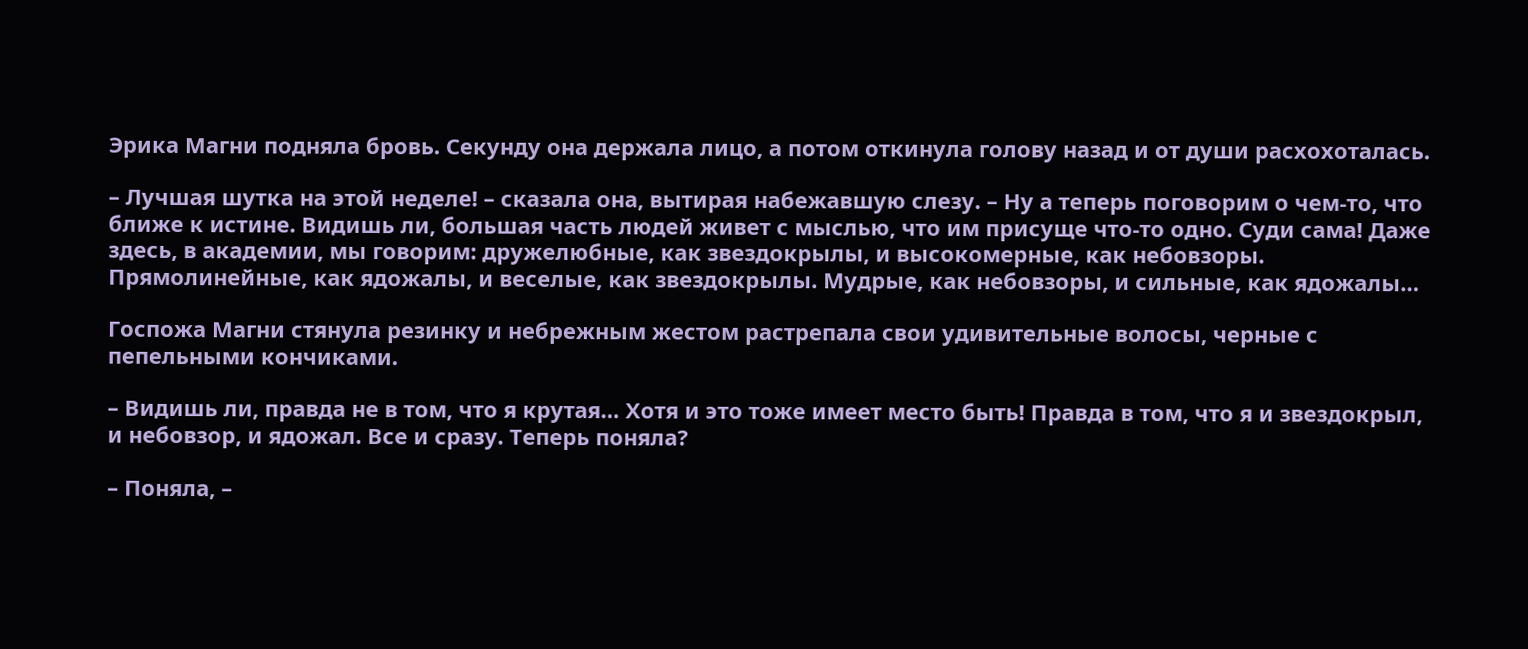Эрика Магни подняла бровь. Секунду она держала лицо, а потом откинула голову назад и от души расхохоталась.

– Лучшая шутка на этой неделе! – сказала она, вытирая набежавшую слезу. – Ну а теперь поговорим о чем-то, что ближе к истине. Видишь ли, большая часть людей живет с мыслью, что им присуще что-то одно. Суди сама! Даже здесь, в академии, мы говорим: дружелюбные, как звездокрылы, и высокомерные, как небовзоры. Прямолинейные, как ядожалы, и веселые, как звездокрылы. Мудрые, как небовзоры, и сильные, как ядожалы…

Госпожа Магни стянула резинку и небрежным жестом растрепала свои удивительные волосы, черные с пепельными кончиками.

– Видишь ли, правда не в том, что я крутая… Хотя и это тоже имеет место быть! Правда в том, что я и звездокрыл, и небовзор, и ядожал. Все и сразу. Теперь поняла?

– Поняла, –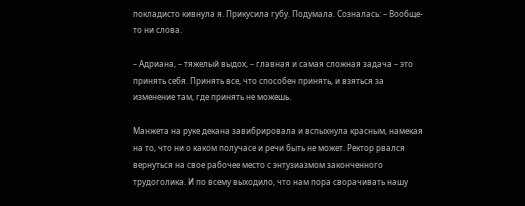покладисто кивнула я. Прикусила губу. Подумала. Созналась: – Вообще-то ни слова.

– Адриана, – тяжелый выдох, – главная и самая сложная задача – это принять себя. Принять все, что способен принять, и взяться за изменение там, где принять не можешь.

Манжета на руке декана завибрировала и вспыхнула красным, намекая на то, что ни о каком получасе и речи быть не может. Ректор рвался вернуться на свое рабочее место с энтузиазмом законченного трудоголика. И по всему выходило, что нам пора сворачивать нашу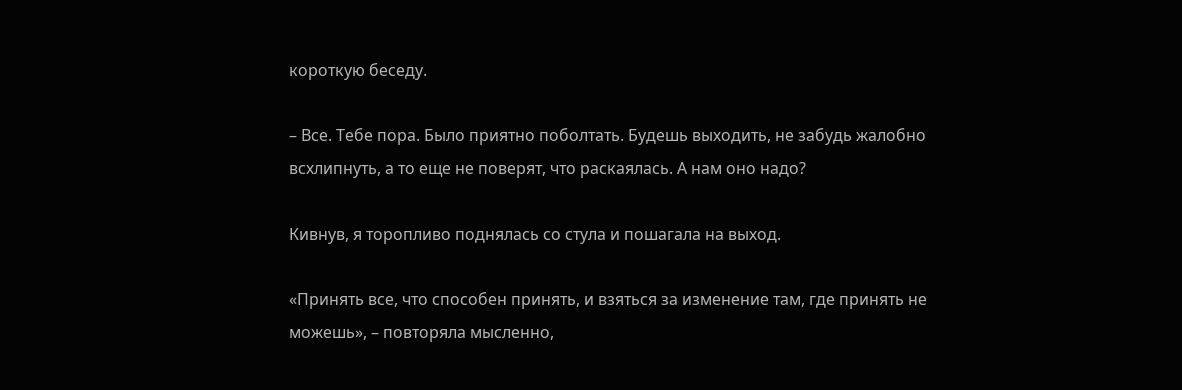короткую беседу.

– Все. Тебе пора. Было приятно поболтать. Будешь выходить, не забудь жалобно всхлипнуть, а то еще не поверят, что раскаялась. А нам оно надо?

Кивнув, я торопливо поднялась со стула и пошагала на выход.

«Принять все, что способен принять, и взяться за изменение там, где принять не можешь», – повторяла мысленно,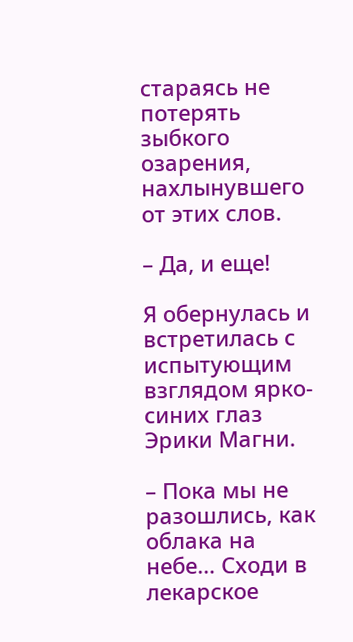стараясь не потерять зыбкого озарения, нахлынувшего от этих слов.

– Да, и еще!

Я обернулась и встретилась с испытующим взглядом ярко-синих глаз Эрики Магни.

– Пока мы не разошлись, как облака на небе… Сходи в лекарское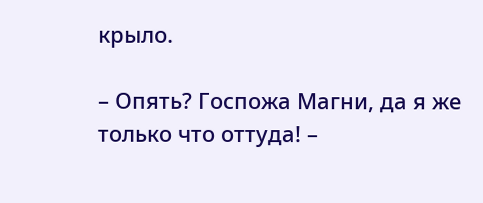крыло.

– Опять? Госпожа Магни, да я же только что оттуда! –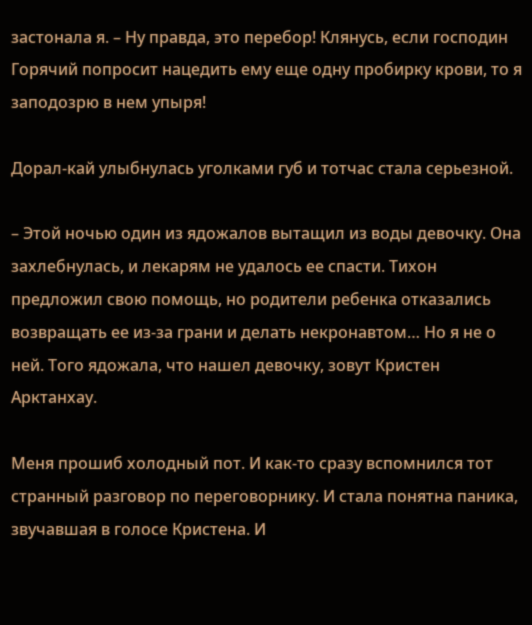застонала я. – Ну правда, это перебор! Клянусь, если господин Горячий попросит нацедить ему еще одну пробирку крови, то я заподозрю в нем упыря!

Дорал-кай улыбнулась уголками губ и тотчас стала серьезной.

– Этой ночью один из ядожалов вытащил из воды девочку. Она захлебнулась, и лекарям не удалось ее спасти. Тихон предложил свою помощь, но родители ребенка отказались возвращать ее из-за грани и делать некронавтом… Но я не о ней. Того ядожала, что нашел девочку, зовут Кристен Арктанхау.

Меня прошиб холодный пот. И как-то сразу вспомнился тот странный разговор по переговорнику. И стала понятна паника, звучавшая в голосе Кристена. И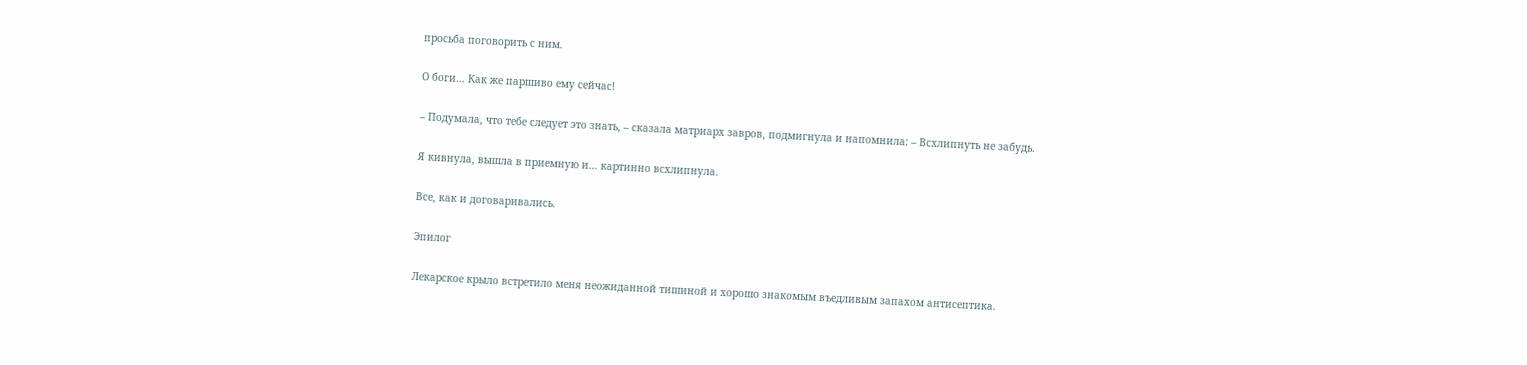просьба поговорить с ним.

О боги… Как же паршиво ему сейчас!

– Подумала, что тебе следует это знать, – сказала матриарх завров, подмигнула и напомнила: – Всхлипнуть не забудь.

Я кивнула, вышла в приемную и… картинно всхлипнула.

Все, как и договаривались.

Эпилог

Лекарское крыло встретило меня неожиданной тишиной и хорошо знакомым въедливым запахом антисептика.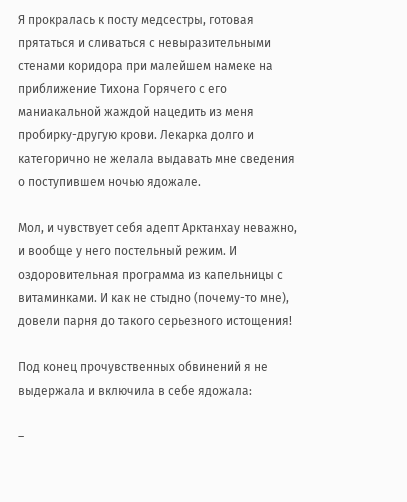Я прокралась к посту медсестры, готовая прятаться и сливаться с невыразительными стенами коридора при малейшем намеке на приближение Тихона Горячего с его маниакальной жаждой нацедить из меня пробирку-другую крови. Лекарка долго и категорично не желала выдавать мне сведения о поступившем ночью ядожале.

Мол, и чувствует себя адепт Арктанхау неважно, и вообще у него постельный режим. И оздоровительная программа из капельницы с витаминками. И как не стыдно (почему-то мне), довели парня до такого серьезного истощения!

Под конец прочувственных обвинений я не выдержала и включила в себе ядожала:

–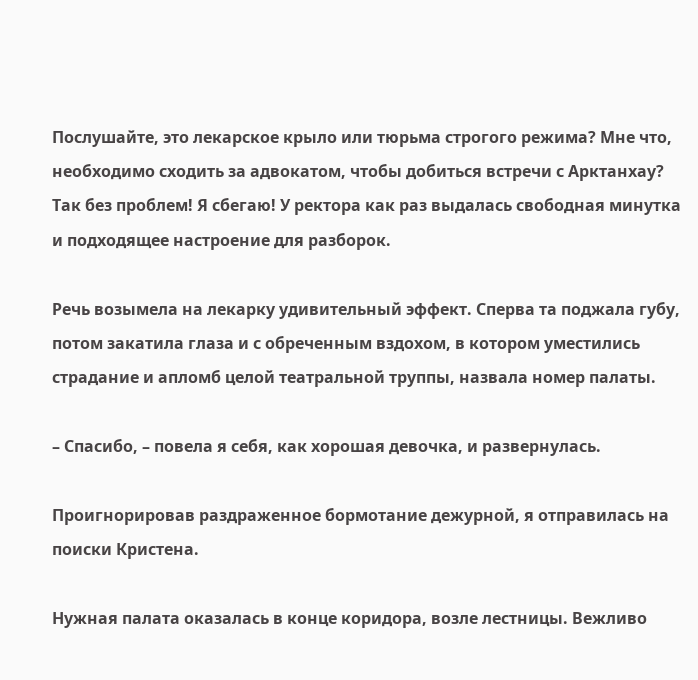Послушайте, это лекарское крыло или тюрьма строгого режима? Мне что, необходимо сходить за адвокатом, чтобы добиться встречи с Арктанхау? Так без проблем! Я сбегаю! У ректора как раз выдалась свободная минутка и подходящее настроение для разборок.

Речь возымела на лекарку удивительный эффект. Сперва та поджала губу, потом закатила глаза и с обреченным вздохом, в котором уместились страдание и апломб целой театральной труппы, назвала номер палаты.

– Спасибо, – повела я себя, как хорошая девочка, и развернулась.

Проигнорировав раздраженное бормотание дежурной, я отправилась на поиски Кристена.

Нужная палата оказалась в конце коридора, возле лестницы. Вежливо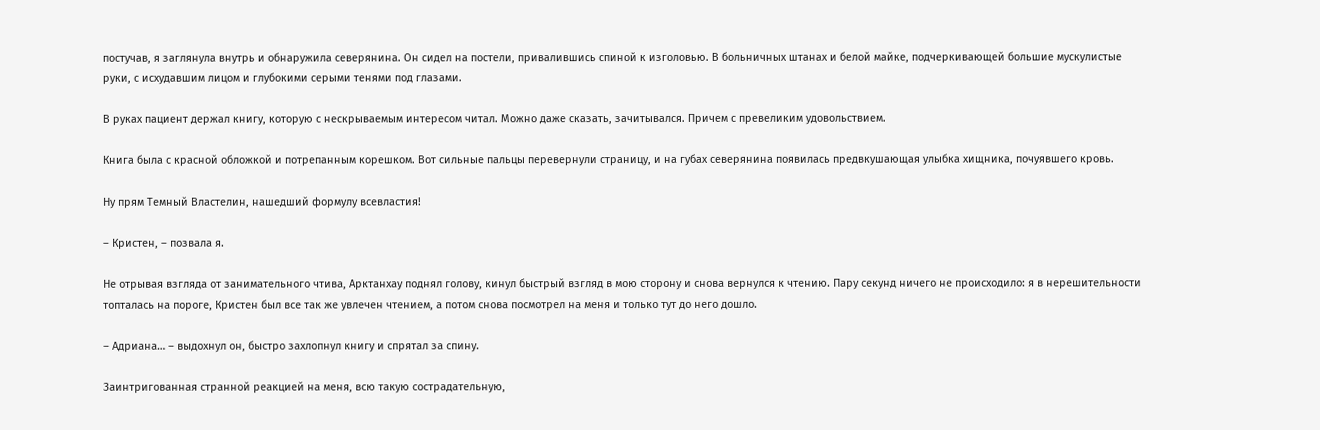постучав, я заглянула внутрь и обнаружила северянина. Он сидел на постели, привалившись спиной к изголовью. В больничных штанах и белой майке, подчеркивающей большие мускулистые руки, с исхудавшим лицом и глубокими серыми тенями под глазами.

В руках пациент держал книгу, которую с нескрываемым интересом читал. Можно даже сказать, зачитывался. Причем с превеликим удовольствием.

Книга была с красной обложкой и потрепанным корешком. Вот сильные пальцы перевернули страницу, и на губах северянина появилась предвкушающая улыбка хищника, почуявшего кровь.

Ну прям Темный Властелин, нашедший формулу всевластия!

– Кристен, – позвала я.

Не отрывая взгляда от занимательного чтива, Арктанхау поднял голову, кинул быстрый взгляд в мою сторону и снова вернулся к чтению. Пару секунд ничего не происходило: я в нерешительности топталась на пороге, Кристен был все так же увлечен чтением, а потом снова посмотрел на меня и только тут до него дошло.

– Адриана… – выдохнул он, быстро захлопнул книгу и спрятал за спину.

Заинтригованная странной реакцией на меня, всю такую сострадательную,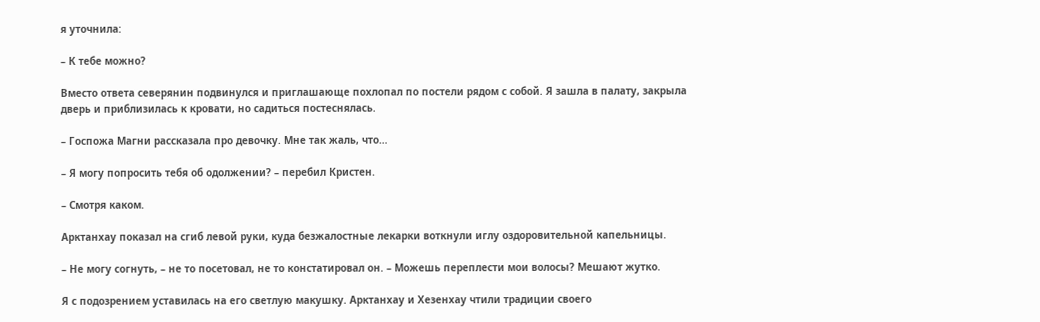я уточнила:

– К тебе можно?

Вместо ответа северянин подвинулся и приглашающе похлопал по постели рядом с собой. Я зашла в палату, закрыла дверь и приблизилась к кровати, но садиться постеснялась.

– Госпожа Магни рассказала про девочку. Мне так жаль, что…

– Я могу попросить тебя об одолжении? – перебил Кристен.

– Смотря каком.

Арктанхау показал на сгиб левой руки, куда безжалостные лекарки воткнули иглу оздоровительной капельницы.

– Не могу согнуть, – не то посетовал, не то констатировал он. – Можешь переплести мои волосы? Мешают жутко.

Я с подозрением уставилась на его светлую макушку. Арктанхау и Хезенхау чтили традиции своего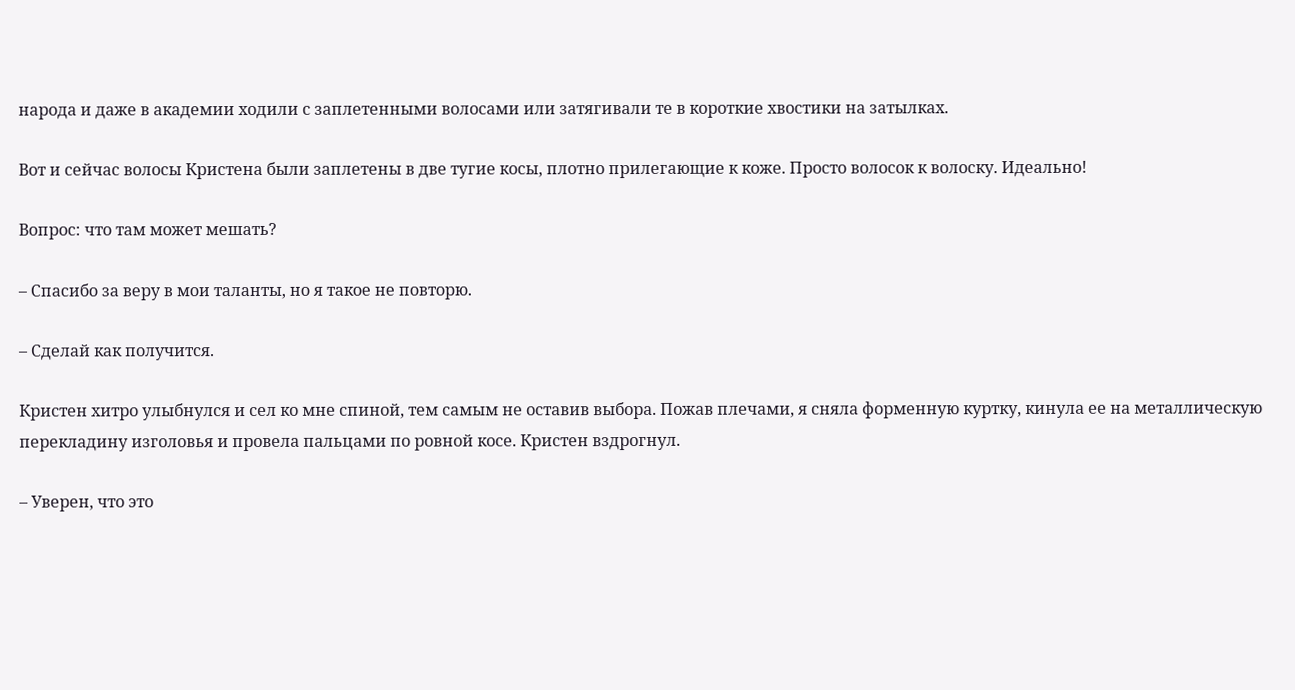народа и даже в академии ходили с заплетенными волосами или затягивали те в короткие хвостики на затылках.

Вот и сейчас волосы Кристена были заплетены в две тугие косы, плотно прилегающие к коже. Просто волосок к волоску. Идеально!

Вопрос: что там может мешать?

– Спасибо за веру в мои таланты, но я такое не повторю.

– Сделай как получится.

Кристен хитро улыбнулся и сел ко мне спиной, тем самым не оставив выбора. Пожав плечами, я сняла форменную куртку, кинула ее на металлическую перекладину изголовья и провела пальцами по ровной косе. Кристен вздрогнул.

– Уверен, что это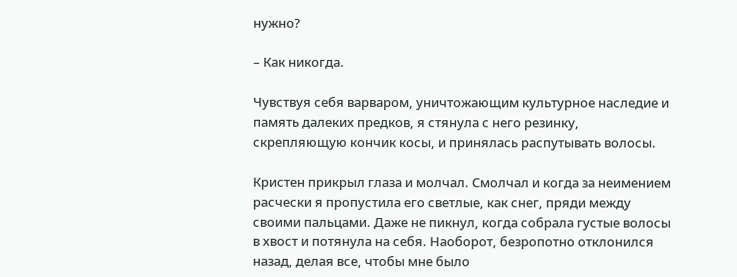нужно?

– Как никогда.

Чувствуя себя варваром, уничтожающим культурное наследие и память далеких предков, я стянула с него резинку, скрепляющую кончик косы, и принялась распутывать волосы.

Кристен прикрыл глаза и молчал. Смолчал и когда за неимением расчески я пропустила его светлые, как снег, пряди между своими пальцами. Даже не пикнул, когда собрала густые волосы в хвост и потянула на себя. Наоборот, безропотно отклонился назад, делая все, чтобы мне было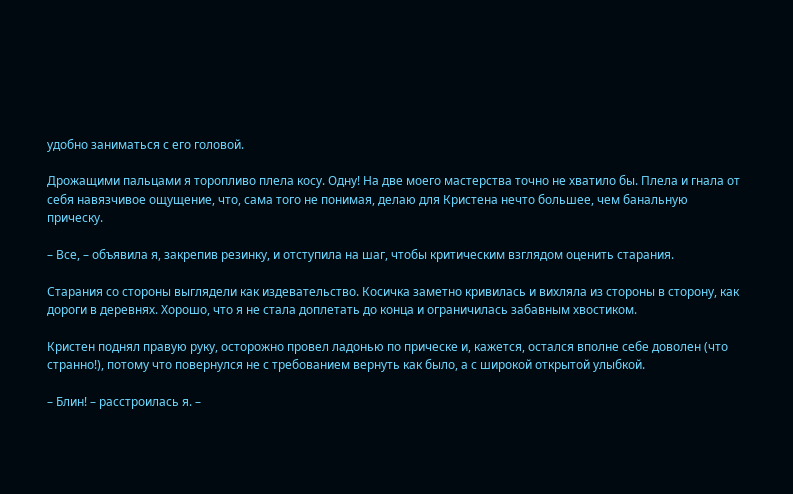удобно заниматься с его головой.

Дрожащими пальцами я торопливо плела косу. Одну! На две моего мастерства точно не хватило бы. Плела и гнала от себя навязчивое ощущение, что, сама того не понимая, делаю для Кристена нечто большее, чем банальную прическу.

– Все, – объявила я, закрепив резинку, и отступила на шаг, чтобы критическим взглядом оценить старания.

Старания со стороны выглядели как издевательство. Косичка заметно кривилась и вихляла из стороны в сторону, как дороги в деревнях. Хорошо, что я не стала доплетать до конца и ограничилась забавным хвостиком.

Кристен поднял правую руку, осторожно провел ладонью по прическе и, кажется, остался вполне себе доволен (что странно!), потому что повернулся не с требованием вернуть как было, а с широкой открытой улыбкой.

– Блин! – расстроилась я. –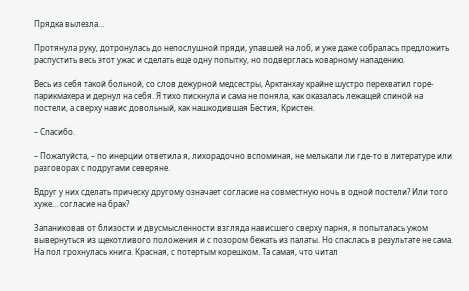Прядка вылезла…

Протянула руку, дотронулась до непослушной пряди, упавшей на лоб, и уже даже собралась предложить распустить весь этот ужас и сделать еще одну попытку, но подверглась коварному нападению.

Весь из себя такой больной, со слов дежурной медсестры, Арктанхау крайне шустро перехватил горе-парикмахера и дернул на себя. Я тихо пискнула и сама не поняла, как оказалась лежащей спиной на постели, а сверху навис довольный, как нашкодившая Бестия, Кристен.

– Спасибо.

– Пожалуйста, – по инерции ответила я, лихорадочно вспоминая, не мелькали ли где-то в литературе или разговорах с подругами северяне.

Вдруг у них сделать прическу другому означает согласие на совместную ночь в одной постели? Или того хуже… согласие на брак?

Запаниковав от близости и двусмысленности взгляда нависшего сверху парня, я попыталась ужом вывернуться из щекотливого положения и с позором бежать из палаты. Но спаслась в результате не сама. На пол грохнулась книга. Красная, с потертым корешком. Та самая, что читал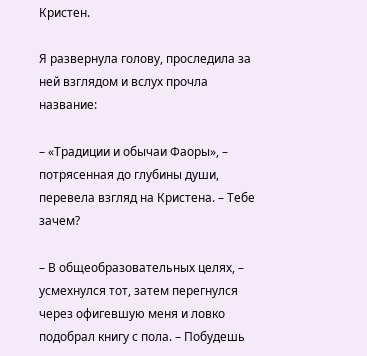Кристен.

Я развернула голову, проследила за ней взглядом и вслух прочла название:

– «Традиции и обычаи Фаоры», – потрясенная до глубины души, перевела взгляд на Кристена. – Тебе зачем?

– В общеобразовательных целях, – усмехнулся тот, затем перегнулся через офигевшую меня и ловко подобрал книгу с пола. – Побудешь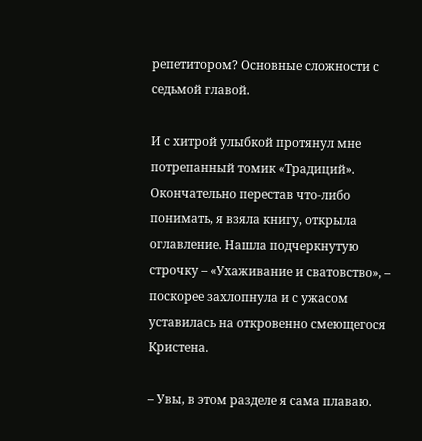репетитором? Основные сложности с седьмой главой.

И с хитрой улыбкой протянул мне потрепанный томик «Традиций». Окончательно перестав что-либо понимать, я взяла книгу, открыла оглавление. Нашла подчеркнутую строчку – «Ухаживание и сватовство», – поскорее захлопнула и с ужасом уставилась на откровенно смеющегося Кристена.

– Увы, в этом разделе я сама плаваю.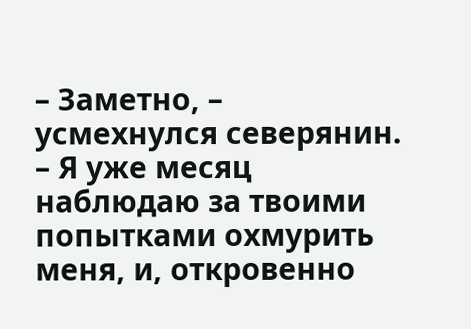– Заметно, – усмехнулся северянин. – Я уже месяц наблюдаю за твоими попытками охмурить меня, и, откровенно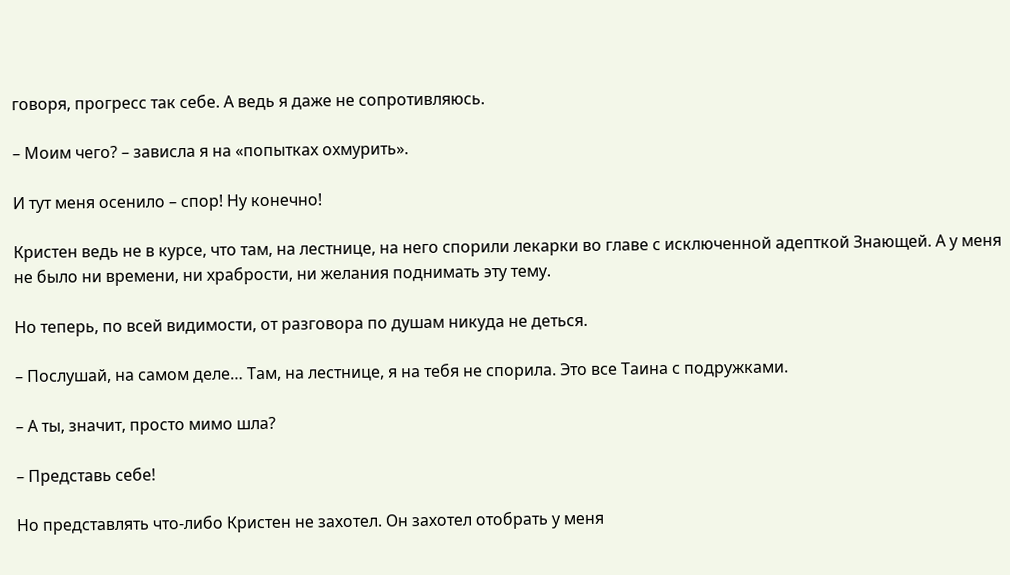говоря, прогресс так себе. А ведь я даже не сопротивляюсь.

– Моим чего? – зависла я на «попытках охмурить».

И тут меня осенило – спор! Ну конечно!

Кристен ведь не в курсе, что там, на лестнице, на него спорили лекарки во главе с исключенной адепткой Знающей. А у меня не было ни времени, ни храбрости, ни желания поднимать эту тему.

Но теперь, по всей видимости, от разговора по душам никуда не деться.

– Послушай, на самом деле… Там, на лестнице, я на тебя не спорила. Это все Таина с подружками.

– А ты, значит, просто мимо шла?

– Представь себе!

Но представлять что-либо Кристен не захотел. Он захотел отобрать у меня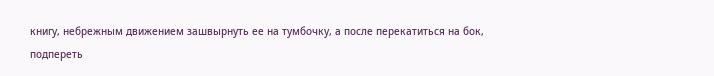книгу, небрежным движением зашвырнуть ее на тумбочку, а после перекатиться на бок, подпереть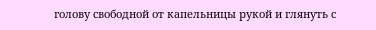голову свободной от капельницы рукой и глянуть с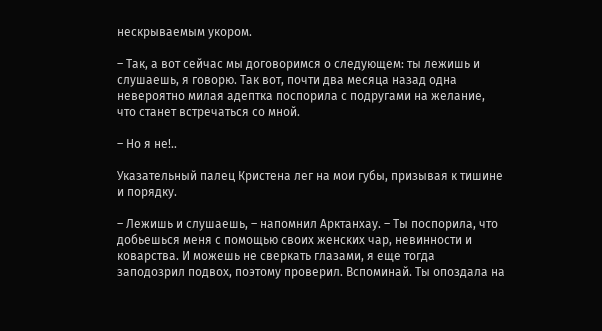нескрываемым укором.

– Так, а вот сейчас мы договоримся о следующем: ты лежишь и слушаешь, я говорю. Так вот, почти два месяца назад одна невероятно милая адептка поспорила с подругами на желание, что станет встречаться со мной.

– Но я не!..

Указательный палец Кристена лег на мои губы, призывая к тишине и порядку.

– Лежишь и слушаешь, – напомнил Арктанхау. – Ты поспорила, что добьешься меня с помощью своих женских чар, невинности и коварства. И можешь не сверкать глазами, я еще тогда заподозрил подвох, поэтому проверил. Вспоминай. Ты опоздала на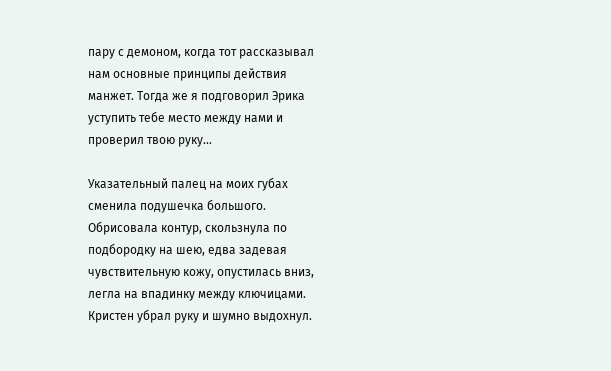пару с демоном, когда тот рассказывал нам основные принципы действия манжет. Тогда же я подговорил Эрика уступить тебе место между нами и проверил твою руку…

Указательный палец на моих губах сменила подушечка большого. Обрисовала контур, скользнула по подбородку на шею, едва задевая чувствительную кожу, опустилась вниз, легла на впадинку между ключицами. Кристен убрал руку и шумно выдохнул.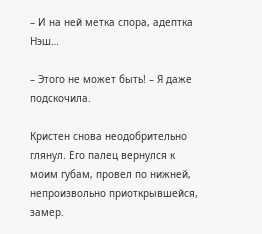– И на ней метка спора, адептка Нэш…

– Этого не может быть! – Я даже подскочила.

Кристен снова неодобрительно глянул. Его палец вернулся к моим губам, провел по нижней, непроизвольно приоткрывшейся, замер.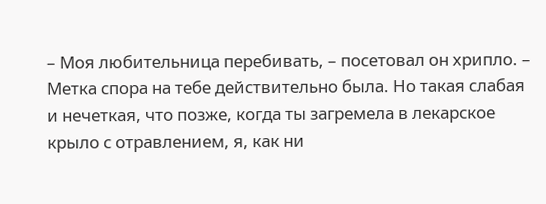– Моя любительница перебивать, – посетовал он хрипло. – Метка спора на тебе действительно была. Но такая слабая и нечеткая, что позже, когда ты загремела в лекарское крыло с отравлением, я, как ни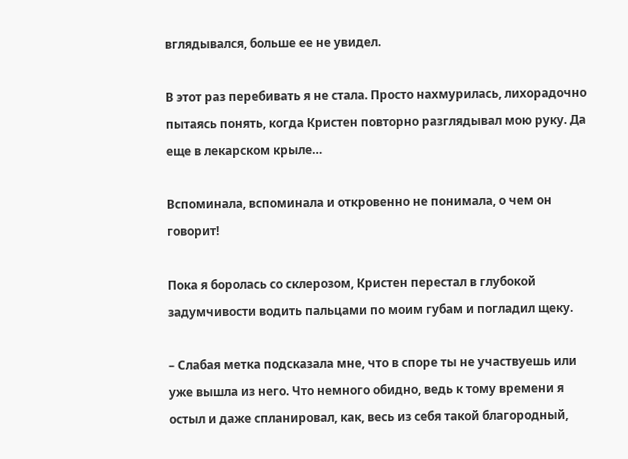вглядывался, больше ее не увидел.

В этот раз перебивать я не стала. Просто нахмурилась, лихорадочно пытаясь понять, когда Кристен повторно разглядывал мою руку. Да еще в лекарском крыле…

Вспоминала, вспоминала и откровенно не понимала, о чем он говорит!

Пока я боролась со склерозом, Кристен перестал в глубокой задумчивости водить пальцами по моим губам и погладил щеку.

– Слабая метка подсказала мне, что в споре ты не участвуешь или уже вышла из него. Что немного обидно, ведь к тому времени я остыл и даже спланировал, как, весь из себя такой благородный,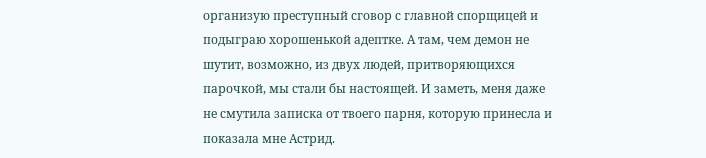организую преступный сговор с главной спорщицей и подыграю хорошенькой адептке. А там, чем демон не шутит, возможно, из двух людей, притворяющихся парочкой, мы стали бы настоящей. И заметь, меня даже не смутила записка от твоего парня, которую принесла и показала мне Астрид.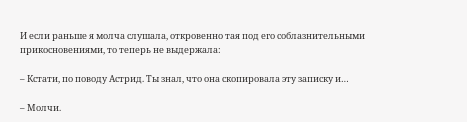И если раньше я молча слушала, откровенно тая под его соблазнительными прикосновениями, то теперь не выдержала:

– Кстати, по поводу Астрид. Ты знал, что она скопировала эту записку и…

– Молчи.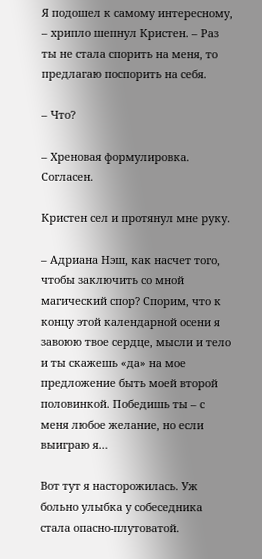Я подошел к самому интересному, – хрипло шепнул Кристен. – Раз ты не стала спорить на меня, то предлагаю поспорить на себя.

– Что?

– Хреновая формулировка. Согласен.

Кристен сел и протянул мне руку.

– Адриана Нэш, как насчет того, чтобы заключить со мной магический спор? Спорим, что к концу этой календарной осени я завоюю твое сердце, мысли и тело и ты скажешь «да» на мое предложение быть моей второй половинкой. Победишь ты – с меня любое желание, но если выиграю я…

Вот тут я насторожилась. Уж больно улыбка у собеседника стала опасно-плутоватой.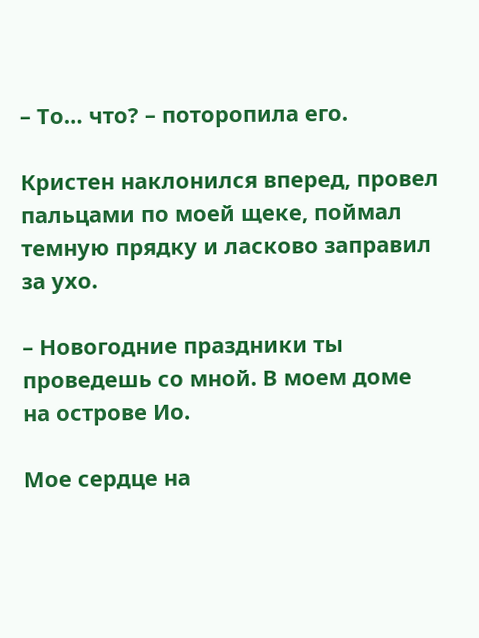– То… что? – поторопила его.

Кристен наклонился вперед, провел пальцами по моей щеке, поймал темную прядку и ласково заправил за ухо.

– Новогодние праздники ты проведешь со мной. В моем доме на острове Ио.

Мое сердце на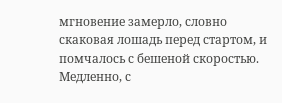мгновение замерло, словно скаковая лошадь перед стартом, и помчалось с бешеной скоростью. Медленно, с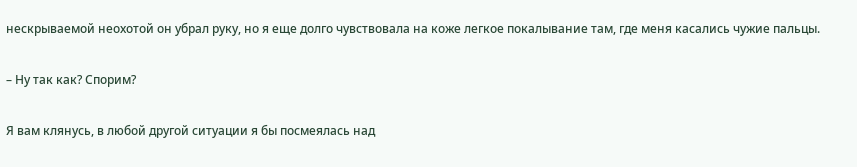нескрываемой неохотой он убрал руку, но я еще долго чувствовала на коже легкое покалывание там, где меня касались чужие пальцы.

– Ну так как? Спорим?

Я вам клянусь, в любой другой ситуации я бы посмеялась над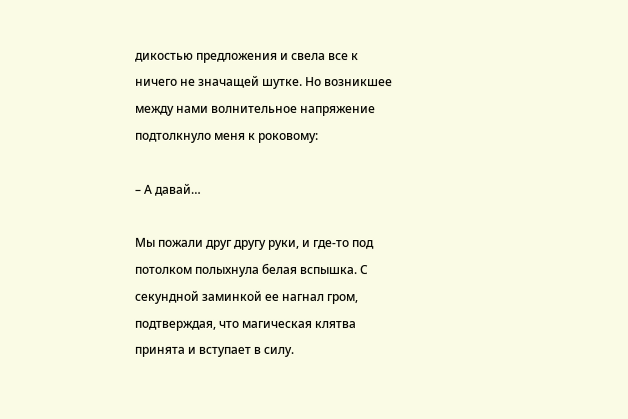дикостью предложения и свела все к ничего не значащей шутке. Но возникшее между нами волнительное напряжение подтолкнуло меня к роковому:

– А давай…

Мы пожали друг другу руки, и где-то под потолком полыхнула белая вспышка. С секундной заминкой ее нагнал гром, подтверждая, что магическая клятва принята и вступает в силу.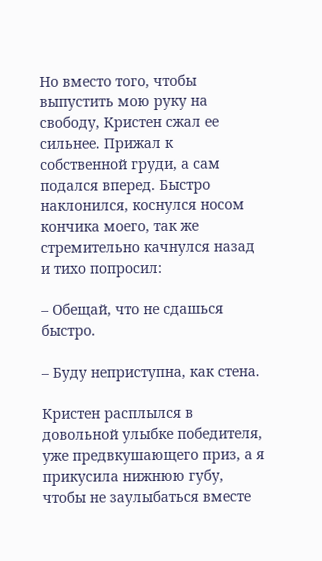Но вместо того, чтобы выпустить мою руку на свободу, Кристен сжал ее сильнее. Прижал к собственной груди, а сам подался вперед. Быстро наклонился, коснулся носом кончика моего, так же стремительно качнулся назад и тихо попросил:

– Обещай, что не сдашься быстро.

– Буду неприступна, как стена.

Кристен расплылся в довольной улыбке победителя, уже предвкушающего приз, а я прикусила нижнюю губу, чтобы не заулыбаться вместе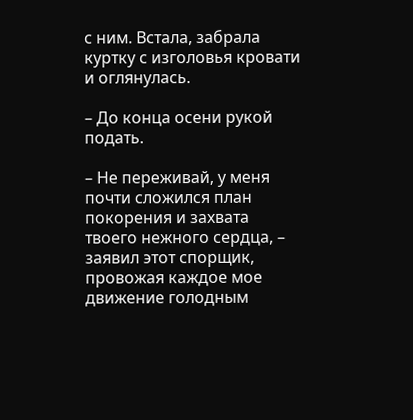с ним. Встала, забрала куртку с изголовья кровати и оглянулась.

– До конца осени рукой подать.

– Не переживай, у меня почти сложился план покорения и захвата твоего нежного сердца, – заявил этот спорщик, провожая каждое мое движение голодным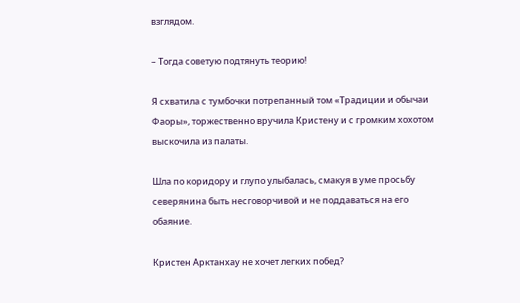взглядом.

– Тогда советую подтянуть теорию!

Я схватила с тумбочки потрепанный том «Традиции и обычаи Фаоры», торжественно вручила Кристену и с громким хохотом выскочила из палаты.

Шла по коридору и глупо улыбалась, смакуя в уме просьбу северянина быть несговорчивой и не поддаваться на его обаяние.

Кристен Арктанхау не хочет легких побед?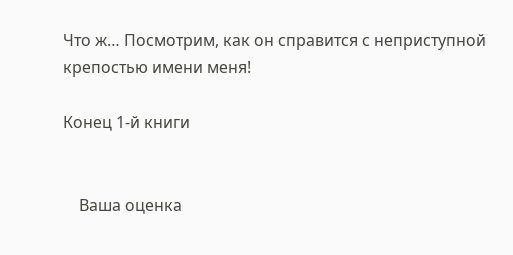Что ж… Посмотрим, как он справится с неприступной крепостью имени меня!

Конец 1-й книги


    Ваша оценка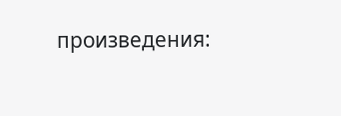произведения: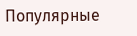Популярные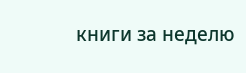книги за неделю